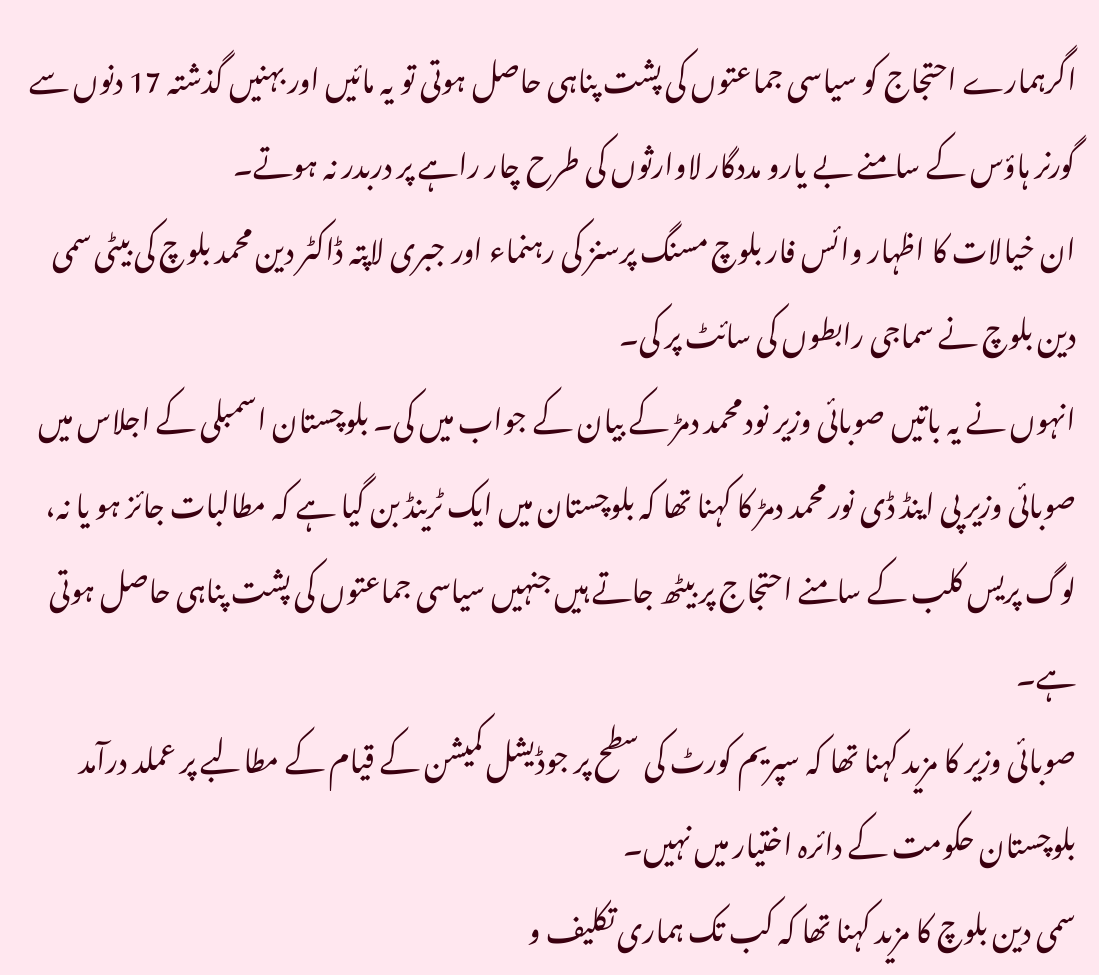اگرہمارے احتجاج کو سیاسی جماعتوں کی پشت پناہی حاصل ہوتی تو یہ مائیں اور بہنیں گذشتہ 17 دنوں سے گورنر ہاؤس کے سامنے بے یارو مددگار لاوارثوں کی طرح چار راہے پر دربدر نہ ہوتے۔
ان خیالات کا اظہار وائس فار بلوچ مسنگ پرسنز کی رہنماء اور جبری لاپتہ ڈاکٹر دین محمد بلوچ کی بیٹی سمی دین بلوچ نے سماجی رابطوں کی سائٹ پر کی۔
انہوں نے یہ باتیں صوبائی وزیر نود محمد دمڑ کے بیان کے جواب میں کی۔ بلوچستان اسمبلی کے اجلاس میں صوبائی وزیر پی اینڈ ڈی نور محمد دمڑ کا کہنا تھا کہ بلوچستان میں ایک ٹرینڈ بن گیا ہے کہ مطالبات جائز ہو یا نہ، لوگ پریس کلب کے سامنے احتجاج پر بیٹھ جاتے ہیں جنہیں سیاسی جماعتوں کی پشت پناہی حاصل ہوتی ہے۔
صوبائی وزیر کا مزید کہنا تھا کہ سپریم کورٹ کی سطح پر جوڈیشل کمیشن کے قیام کے مطالبے پر عملد درآمد بلوچستان حکومت کے دائرہ اختیار میں نہیں۔
سمی دین بلوچ کا مزید کہنا تھا کہ کب تک ہماری تکلیف و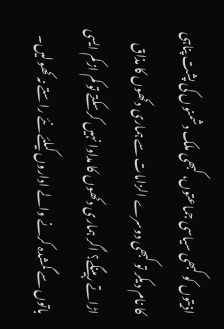اذیتوں کو کبھی سیاسی جماعتوں، کبھی ملک دشمنوں کی پشت پناہی کا نام دیکر تو کبھی دوسرے الزامات سے ہماری دکھوں کا مذاق اڑاتے رہینگے؟ اگر ہماری دکھوں کا مداوا نہیں کرسکتے تو کم ازکم ایسی باتوں سے گمشدہ کرنے والے اداروں کیلئے نئے راستے نہ کھولیں۔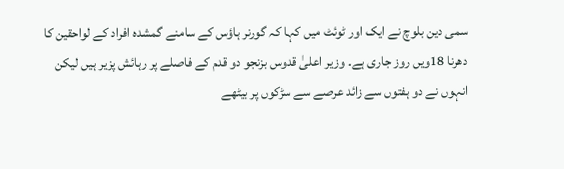سمی دین بلوچ نے ایک اور ٹوئٹ میں کہا کہ گورنر ہاؤس کے سامنے گمشدہ افراد کے لواحقین کا دھرنا 18ویں روز جاری ہے۔ وزیر اعلیٰ قدوس بزنجو دو قدم کے فاصلے پر رہائش پزیر ہیں لیکن انہوں نے دو ہفتوں سے زائد عرصے سے سڑکوں پر بیٹھے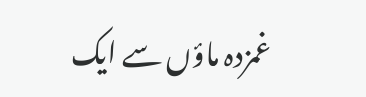غمزدہ ماؤں سے ایک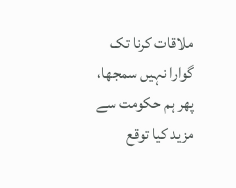ملاقات کرنا تک گوارا نہیں سمجھا، پھر ہم حکومت سے مزید کیا توقع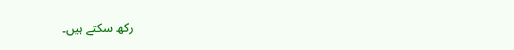رکھ سکتے ہیں۔